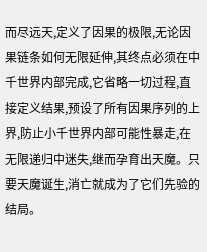而尽远天,定义了因果的极限,无论因果链条如何无限延伸,其终点必须在中千世界内部完成,它省略一切过程,直接定义结果,预设了所有因果序列的上界,防止小千世界内部可能性暴走,在无限递归中迷失,继而孕育出天魔。只要天魔诞生,消亡就成为了它们先验的结局。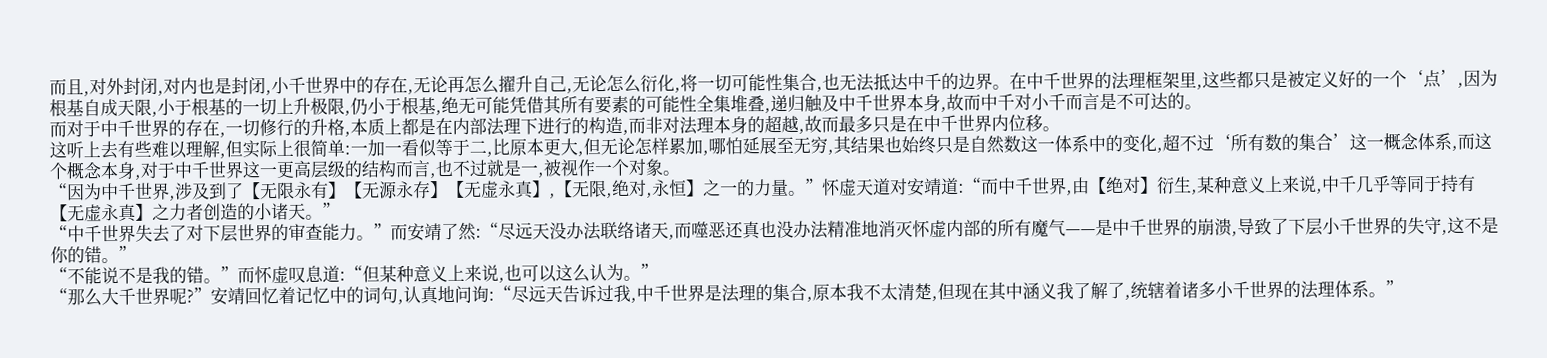而且,对外封闭,对内也是封闭,小千世界中的存在,无论再怎么擢升自己,无论怎么衍化,将一切可能性集合,也无法抵达中千的边界。在中千世界的法理框架里,这些都只是被定义好的一个‘点’,因为根基自成天限,小于根基的一切上升极限,仍小于根基,绝无可能凭借其所有要素的可能性全集堆叠,递归触及中千世界本身,故而中千对小千而言是不可达的。
而对于中千世界的存在,一切修行的升格,本质上都是在内部法理下进行的构造,而非对法理本身的超越,故而最多只是在中千世界内位移。
这听上去有些难以理解,但实际上很简单:一加一看似等于二,比原本更大,但无论怎样累加,哪怕延展至无穷,其结果也始终只是自然数这一体系中的变化,超不过‘所有数的集合’这一概念体系,而这个概念本身,对于中千世界这一更高层级的结构而言,也不过就是一,被视作一个对象。
“因为中千世界,涉及到了【无限永有】【无源永存】【无虚永真】,【无限,绝对,永恒】之一的力量。”怀虚天道对安靖道:“而中千世界,由【绝对】衍生,某种意义上来说,中千几乎等同于持有【无虚永真】之力者创造的小诸天。”
“中千世界失去了对下层世界的审查能力。”而安靖了然:“尽远天没办法联络诸天,而噬恶还真也没办法精准地消灭怀虚内部的所有魔气——是中千世界的崩溃,导致了下层小千世界的失守,这不是你的错。”
“不能说不是我的错。”而怀虚叹息道:“但某种意义上来说,也可以这么认为。”
“那么大千世界呢?”安靖回忆着记忆中的词句,认真地问询:“尽远天告诉过我,中千世界是法理的集合,原本我不太清楚,但现在其中涵义我了解了,统辖着诸多小千世界的法理体系。”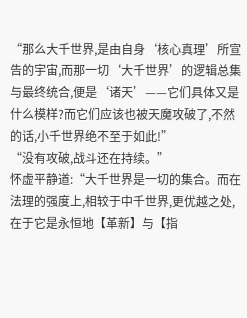“那么大千世界,是由自身‘核心真理’所宣告的宇宙,而那一切‘大千世界’的逻辑总集与最终统合,便是‘诸天’——它们具体又是什么模样?而它们应该也被天魔攻破了,不然的话,小千世界绝不至于如此!”
“没有攻破,战斗还在持续。”
怀虚平静道:“大千世界是一切的集合。而在法理的强度上,相较于中千世界,更优越之处,在于它是永恒地【革新】与【指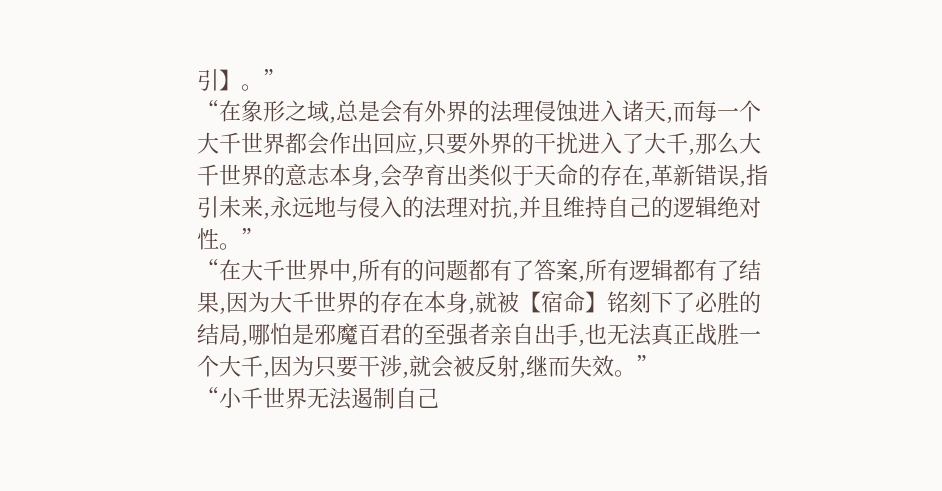引】。”
“在象形之域,总是会有外界的法理侵蚀进入诸天,而每一个大千世界都会作出回应,只要外界的干扰进入了大千,那么大千世界的意志本身,会孕育出类似于天命的存在,革新错误,指引未来,永远地与侵入的法理对抗,并且维持自己的逻辑绝对性。”
“在大千世界中,所有的问题都有了答案,所有逻辑都有了结果,因为大千世界的存在本身,就被【宿命】铭刻下了必胜的结局,哪怕是邪魔百君的至强者亲自出手,也无法真正战胜一个大千,因为只要干涉,就会被反射,继而失效。”
“小千世界无法遏制自己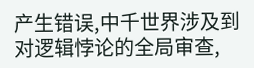产生错误,中千世界涉及到对逻辑悖论的全局审查,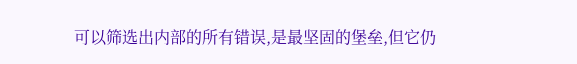可以筛选出内部的所有错误,是最坚固的堡垒,但它仍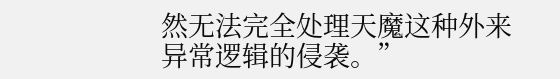然无法完全处理天魔这种外来异常逻辑的侵袭。”